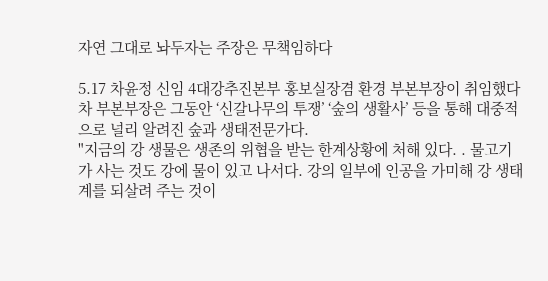자연 그대로 놔두자는 주장은 무책임하다

5.17 차윤정 신임 4대강추진본부 홍보실장겸 환경 부본부장이 취임했다
차 부본부장은 그동안 ‘신갈나무의 투쟁’ ‘숲의 생활사’ 등을 통해 대중적으로 널리 알려진 숲과 생태전문가다.
"지금의 강 생물은 생존의 위협을 받는 한계상황에 처해 있다. . 물고기가 사는 것도 강에 물이 있고 나서다. 강의 일부에 인공을 가미해 강 생태계를 되살려 주는 것이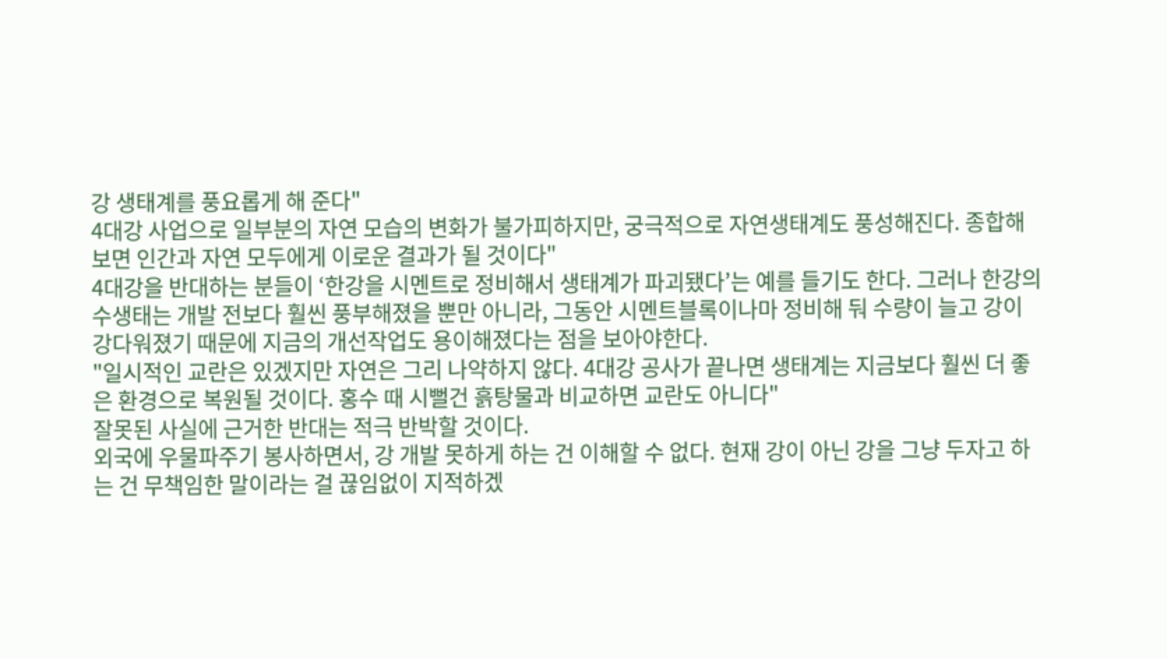강 생태계를 풍요롭게 해 준다"
4대강 사업으로 일부분의 자연 모습의 변화가 불가피하지만, 궁극적으로 자연생태계도 풍성해진다. 종합해보면 인간과 자연 모두에게 이로운 결과가 될 것이다"
4대강을 반대하는 분들이 ‘한강을 시멘트로 정비해서 생태계가 파괴됐다’는 예를 들기도 한다. 그러나 한강의 수생태는 개발 전보다 훨씬 풍부해졌을 뿐만 아니라, 그동안 시멘트블록이나마 정비해 둬 수량이 늘고 강이 강다워졌기 때문에 지금의 개선작업도 용이해졌다는 점을 보아야한다.
"일시적인 교란은 있겠지만 자연은 그리 나약하지 않다. 4대강 공사가 끝나면 생태계는 지금보다 훨씬 더 좋은 환경으로 복원될 것이다. 홍수 때 시뻘건 흙탕물과 비교하면 교란도 아니다"
잘못된 사실에 근거한 반대는 적극 반박할 것이다.
외국에 우물파주기 봉사하면서, 강 개발 못하게 하는 건 이해할 수 없다. 현재 강이 아닌 강을 그냥 두자고 하는 건 무책임한 말이라는 걸 끊임없이 지적하겠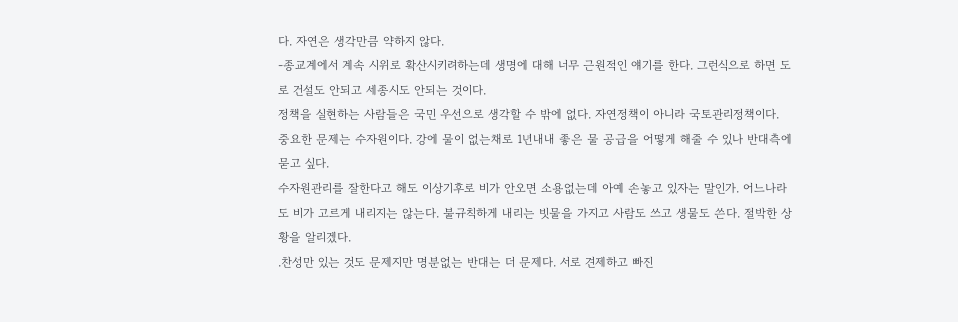다. 자연은 생각만큼 약하지 않다.
-종교계에서 계속 시위로 확산시키려하는데 생명에 대해 너무 근원적인 얘기를 한다. 그런식으로 하면 도로 건설도 안되고 세종시도 안되는 것이다.
정책을 실현하는 사람들은 국민 우선으로 생각할 수 밖에 없다. 자연정책이 아니라 국토관리정책이다. 중요한 문제는 수자원이다. 강에 물이 없는채로 1년내내 좋은 물 공급을 어떻게 해줄 수 있나 반대측에 묻고 싶다.
수자원관리를 잘한다고 해도 이상기후로 비가 안오면 소용없는데 아예 손놓고 있자는 말인가. 어느나라도 비가 고르게 내리지는 않는다. 불규칙하게 내리는 빗물을 가지고 사람도 쓰고 생물도 쓴다. 절박한 상황을 알리겠다.
.찬성만 있는 것도 문제지만 명분없는 반대는 더 문제다. 서로 견제하고 빠진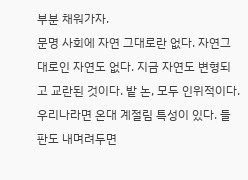부분 채워가자.
문명 사회에 자연 그대로란 없다. 자연그대로인 자연도 없다. 지금 자연도 변형되고 교란된 것이다. 밭 논, 모두 인위적이다. 우리나라면 온대 계절림 특성이 있다. 들판도 내며려두면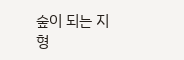숲이 되는 지형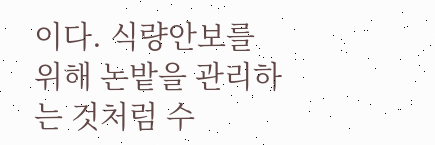이다. 식량안보를 위해 논밭을 관리하는 것처럼 수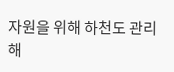자원을 위해 하천도 관리해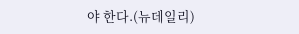야 한다.(뉴데일리)